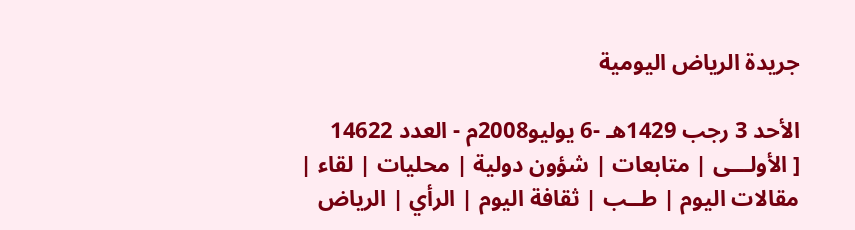جريدة الرياض اليومية

الأحد 3 رجب 1429هـ -6 يوليو2008م - العدد 14622
[ الأولـــى | متابعات | شؤون دولية | محليات | لقاء | مقالات اليوم | طــب | ثقافة اليوم | الرأي | الرياض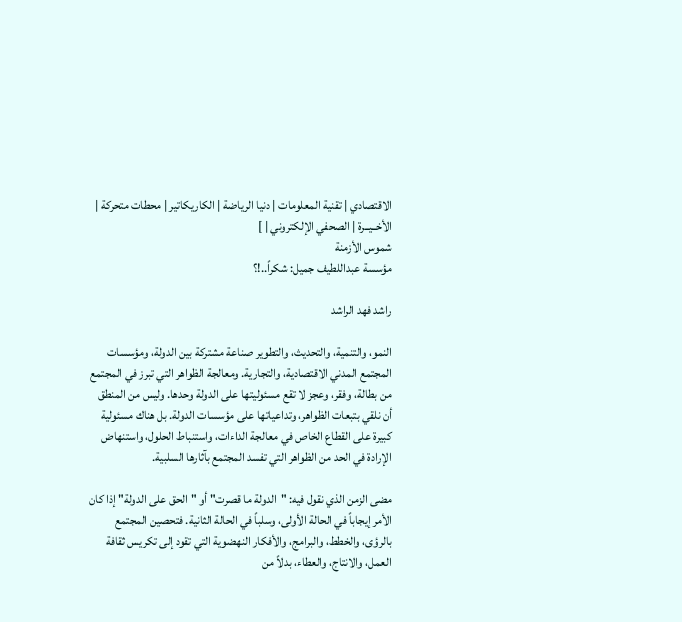الاقتصادي | تقنية المعلومات | دنيا الرياضة | الكاريكاتير | محطات متحركة | الأخــيــرة | الصحفي الإلكتروني | ]
شموس الأزمنة
مؤسسة عبداللطيف جميل: شكراً..!؟

راشد فهد الراشد

النمو، والتنمية، والتحديث، والتطوير صناعة مشتركة بين الدولة، ومؤسسات المجتمع المدني الاقتصادية، والتجارية. ومعالجة الظواهر التي تبرز في المجتمع من بطالة، وفقر، وعجز لا تقع مسئوليتها على الدولة وحدها. وليس من المنطق أن نلقي بتبعات الظواهر، وتداعياتها على مؤسسات الدولة. بل هناك مسئولية كبيرة على القطاع الخاص في معالجة الداءات، واستنباط الحلول، واستنهاض الإرادة في الحد من الظواهر التي تفسد المجتمع بآثارها السلبية.

مضى الزمن الذي نقول فيه: "الدولة ما قصرت" أو "الحق على الدولة" إذا كان الأمر إيجاباً في الحالة الأولى، وسلباً في الحالة الثانية. فتحصين المجتمع بالرؤى، والخطط، والبرامج، والأفكار النهضوية التي تقود إلى تكريس ثقافة العمل، والانتاج، والعطاء، بدلاً من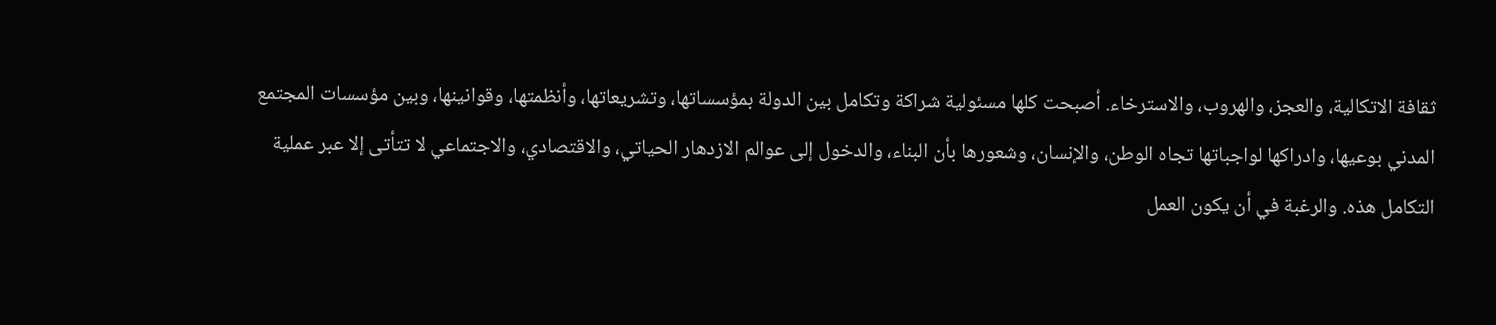ثقافة الاتكالية، والعجز، والهروب، والاسترخاء. أصبحت كلها مسئولية شراكة وتكامل بين الدولة بمؤسساتها، وتشريعاتها، وأنظمتها، وقوانينها، وبين مؤسسات المجتمع المدني بوعيها، وادراكها لواجباتها تجاه الوطن، والإنسان، وشعورها بأن البناء، والدخول إلى عوالم الازدهار الحياتي، والاقتصادي، والاجتماعي لا تتأتى إلا عبر عملية التكامل هذه. والرغبة في أن يكون العمل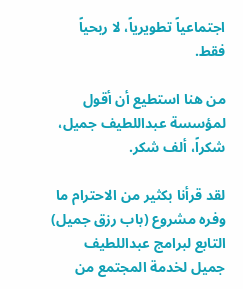اجتماعياً تطويرياً، لا ربحياً فقط.

من هنا استطيع أن أقول لمؤسسة عبداللطيف جميل، شكراً، ألف شكر.

لقد قرأنا بكثير من الاحترام ما وفره مشروع (باب رزق جميل) التابع لبرامج عبداللطيف جميل لخدمة المجتمع من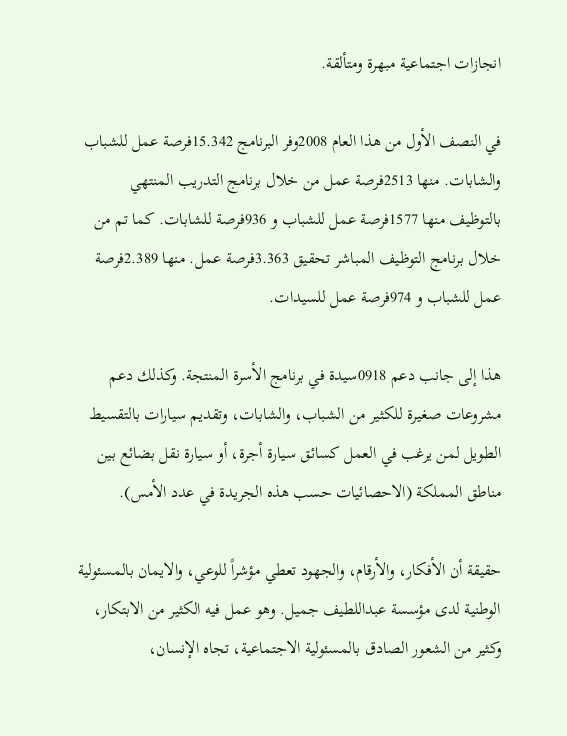انجازات اجتماعية مبهرة ومتألقة.

في النصف الأول من هذا العام 2008وفر البرنامج 15.342فرصة عمل للشباب والشابات. منها 2513فرصة عمل من خلال برنامج التدريب المنتهي بالتوظيف منها 1577فرصة عمل للشباب و 936فرصة للشابات. كما تم من خلال برنامج التوظيف المباشر تحقيق 3.363فرصة عمل. منها 2.389فرصة عمل للشباب و 974فرصة عمل للسيدات.

هذا إلى جانب دعم 0918سيدة في برنامج الأسرة المنتجة. وكذلك دعم مشروعات صغيرة للكثير من الشباب، والشابات، وتقديم سيارات بالتقسيط الطويل لمن يرغب في العمل كسائق سيارة أجرة، أو سيارة نقل بضائع بين مناطق المملكة (الاحصائيات حسب هذه الجريدة في عدد الأمس).

حقيقة أن الأفكار، والأرقام، والجهود تعطي مؤشراً للوعي، والايمان بالمسئولية الوطنية لدى مؤسسة عبداللطيف جميل. وهو عمل فيه الكثير من الابتكار، وكثير من الشعور الصادق بالمسئولية الاجتماعية، تجاه الإنسان،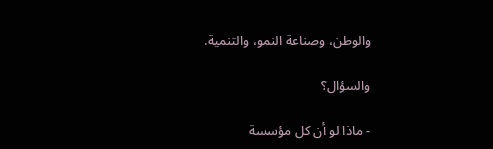والوطن، وصناعة النمو، والتنمية.

والسؤال؟

- ماذا لو أن كل مؤسسة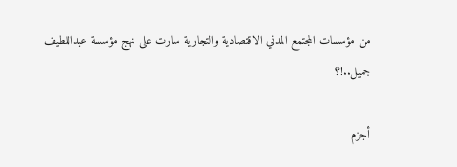من مؤسسات المجتمع المدني الاقتصادية والتجارية سارت على نهج مؤسسة عبداللطيف جميل..!؟

أجزم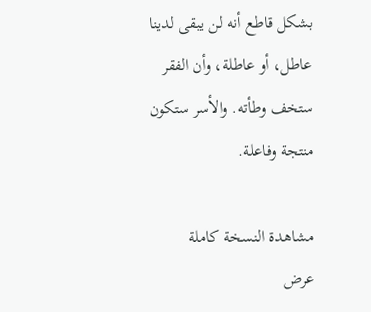بشكل قاطع أنه لن يبقى لدينا عاطل، أو عاطلة، وأن الفقر ستخف وطأته. والأسر ستكون منتجة وفاعلة.

مشاهدة النسخة كاملة
عرض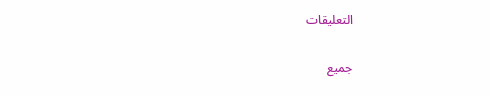التعليقات

جميع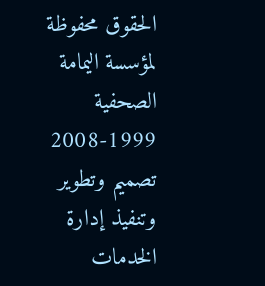الحقوق محفوظة لمؤسسة اليمامة الصحفية 1999-2008
تصميم وتطوير وتنفيذ إدارة الخدمات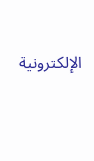الإلكترونية